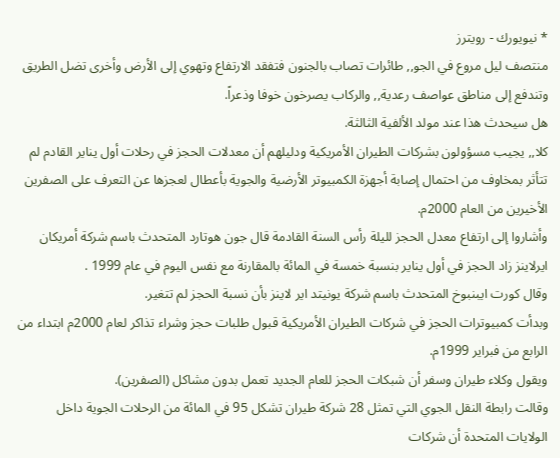* نيويورك - رويترز
منتصف ليل مروع في الجو,, طائرات تصاب بالجنون فتفقد الارتفاع وتهوي إلى الأرض وأخرى تضل الطريق وتندفع إلى مناطق عواصف رعدية,, والركاب يصرخون خوفا وذعراً.
هل سيحدث هذا عند مولد الألفية الثالثة.
كلا,, يجيب مسؤولون بشركات الطيران الأمريكية ودليلهم أن معدلات الحجز في رحلات أول يناير القادم لم تتأثر بمخاوف من احتمال إصابة أجهزة الكمبيوتر الأرضية والجوية بأعطال لعجزها عن التعرف على الصفرين الأخيرين من العام 2000م.
وأشاروا إلى ارتفاع معدل الحجز لليلة رأس السنة القادمة قال جون هوتارد المتحدث باسم شركة أمريكان ايرلاينز زاد الحجز في أول يناير بنسبة خمسة في المائة بالمقارنة مع نفس اليوم في عام 1999 .
وقال كورت ايبنبوخ المتحدث باسم شركة يونيتد اير لاينز بأن نسبة الحجز لم تتغير.
وبدأت كمبيوترات الحجز في شركات الطيران الأمريكية قبول طلبات حجز وشراء تذاكر لعام 2000م ابتداء من الرابع من فبراير 1999م.
ويقول وكلاء طيران وسفر أن شبكات الحجز للعام الجديد تعمل بدون مشاكل (الصفرين).
وقالت رابطة النقل الجوي التي تمثل 28 شركة طيران تشكل 95 في المائة من الرحلات الجوية داخل الولايات المتحدة أن شركات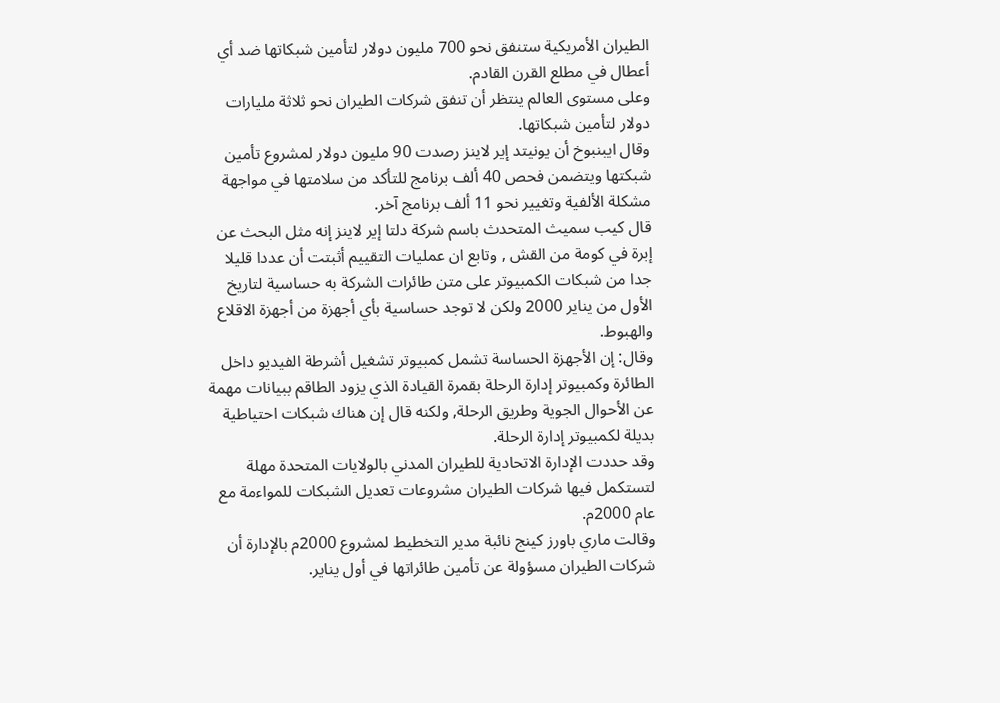الطيران الأمريكية ستنفق نحو 700 مليون دولار لتأمين شبكاتها ضد أي أعطال في مطلع القرن القادم.
وعلى مستوى العالم ينتظر أن تنفق شركات الطيران نحو ثلاثة مليارات دولار لتأمين شبكاتها.
وقال ايبنبوخ أن يونيتد إير لاينز رصدت 90 مليون دولار لمشروع تأمين شبكتها ويتضمن فحص 40 ألف برنامج للتأكد من سلامتها في مواجهة مشكلة الألفية وتغيير نحو 11 ألف برنامج آخر.
قال كيب سميث المتحدث باسم شركة دلتا إير لاينز إنه مثل البحث عن إبرة في كومة من القش , وتابع ان عمليات التقييم أثبتت أن عددا قليلا جدا من شبكات الكمبيوتر على متن طائرات الشركة به حساسية لتاريخ الأول من يناير 2000 ولكن لا توجد حساسية بأي أجهزة من أجهزة الاقلاع والهبوط.
وقال: إن الأجهزة الحساسة تشمل كمبيوتر تشغيل أشرطة الفيديو داخل الطائرة وكمبيوتر إدارة الرحلة بقمرة القيادة الذي يزود الطاقم ببيانات مهمة عن الأحوال الجوية وطريق الرحلة, ولكنه قال إن هناك شبكات احتياطية بديلة لكمبيوتر إدارة الرحلة.
وقد حددت الإدارة الاتحادية للطيران المدني بالولايات المتحدة مهلة لتستكمل فيها شركات الطيران مشروعات تعديل الشبكات للمواءمة مع عام 2000م.
وقالت ماري باورز كينج نائبة مدير التخطيط لمشروع 2000م بالإدارة أن شركات الطيران مسؤولة عن تأمين طائراتها في أول يناير.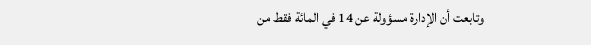وتابعت أن الإدارة مسؤولة عن 14 في المائة فقط من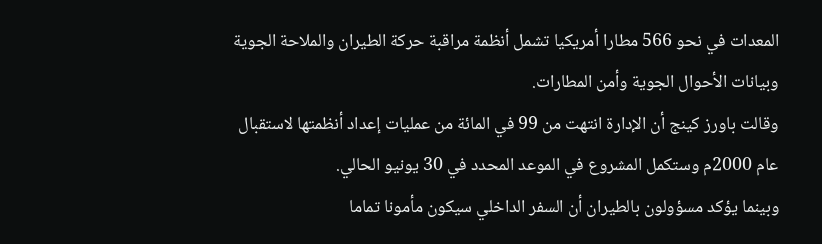المعدات في نحو 566 مطارا أمريكيا تشمل أنظمة مراقبة حركة الطيران والملاحة الجوية وبيانات الأحوال الجوية وأمن المطارات.
وقالت باورز كينج أن الإدارة انتهت من 99 في المائة من عمليات إعداد أنظمتها لاستقبال عام 2000م وستكمل المشروع في الموعد المحدد في 30 يونيو الحالي.
وبينما يؤكد مسؤولون بالطيران أن السفر الداخلي سيكون مأمونا تماما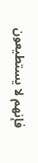فإنهم لا يستطيعون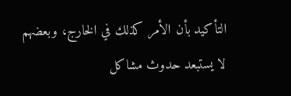التأكيد بأن الأمر كذلك في الخارج، وبعضهم لا يستبعد حدوث مشاكل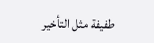طفيفة مثل التأخير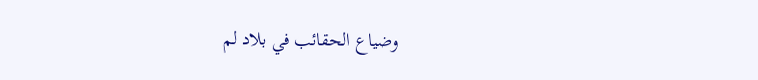وضياع الحقائب في بلاد لم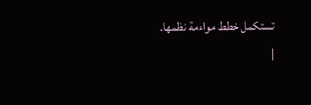تستكمل خطط مواءمة نظمها.
|